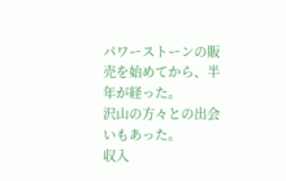パワーストーンの販売を始めてから、半年が経った。
沢山の方々との出会いもあった。
収入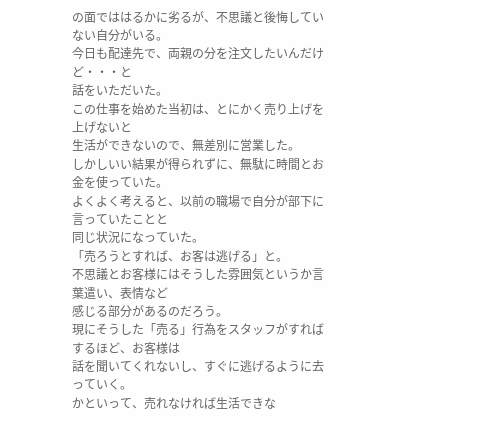の面でははるかに劣るが、不思議と後悔していない自分がいる。
今日も配達先で、両親の分を注文したいんだけど・・・と
話をいただいた。
この仕事を始めた当初は、とにかく売り上げを上げないと
生活ができないので、無差別に営業した。
しかしいい結果が得られずに、無駄に時間とお金を使っていた。
よくよく考えると、以前の職場で自分が部下に言っていたことと
同じ状況になっていた。
「売ろうとすれば、お客は逃げる」と。
不思議とお客様にはそうした雰囲気というか言葉遣い、表情など
感じる部分があるのだろう。
現にそうした「売る」行為をスタッフがすればするほど、お客様は
話を聞いてくれないし、すぐに逃げるように去っていく。
かといって、売れなければ生活できな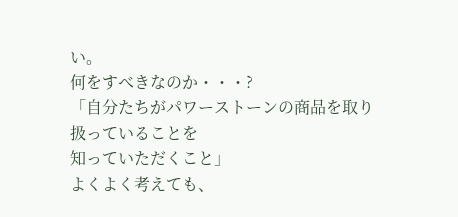い。
何をすべきなのか・・・?
「自分たちがパワーストーンの商品を取り扱っていることを
知っていただくこと」
よくよく考えても、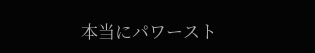本当にパワースト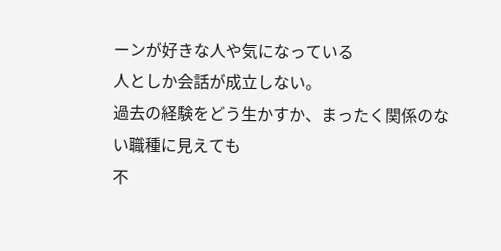ーンが好きな人や気になっている
人としか会話が成立しない。
過去の経験をどう生かすか、まったく関係のない職種に見えても
不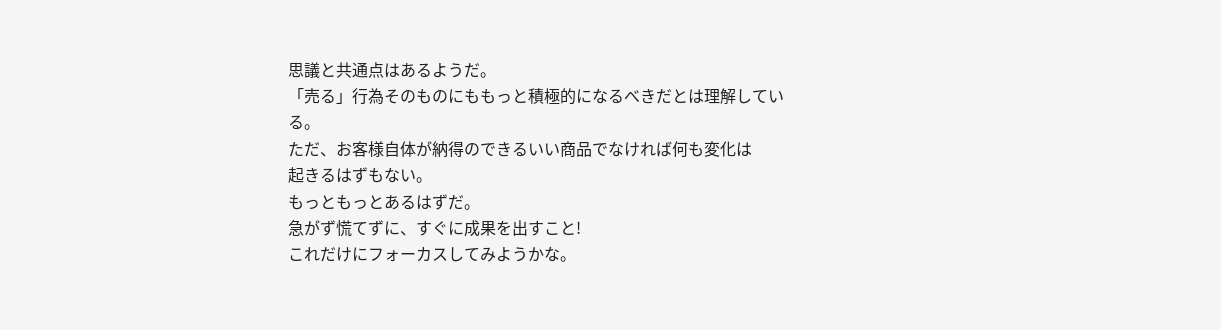思議と共通点はあるようだ。
「売る」行為そのものにももっと積極的になるべきだとは理解している。
ただ、お客様自体が納得のできるいい商品でなければ何も変化は
起きるはずもない。
もっともっとあるはずだ。
急がず慌てずに、すぐに成果を出すこと!
これだけにフォーカスしてみようかな。